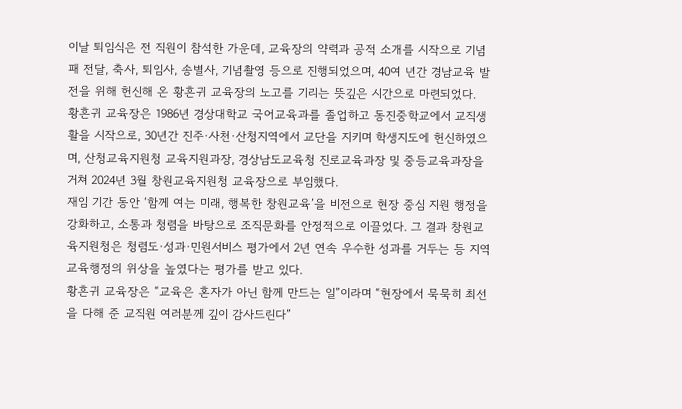이날 퇴임식은 전 직원이 참석한 가운데, 교육장의 약력과 공적 소개를 시작으로 기념패 전달, 축사, 퇴임사, 송별사, 기념촬영 등으로 진행되었으며, 40여 년간 경남교육 발전을 위해 헌신해 온 황흔귀 교육장의 노고를 기리는 뜻깊은 시간으로 마련되었다.
황흔귀 교육장은 1986년 경상대학교 국어교육과를 졸업하고 동진중학교에서 교직생활을 시작으로, 30년간 진주·사천·산청지역에서 교단을 지키며 학생지도에 헌신하였으며, 산청교육지원청 교육지원과장, 경상남도교육청 진로교육과장 및 중등교육과장을 거쳐 2024년 3월 창원교육지원청 교육장으로 부임했다.
재임 기간 동안 ‘함께 여는 미래, 행복한 창원교육’을 비전으로 현장 중심 지원 행정을 강화하고, 소통과 청렴을 바탕으로 조직문화를 안정적으로 이끌었다. 그 결과 창원교육지원청은 청렴도·성과·민원서비스 평가에서 2년 연속 우수한 성과를 거두는 등 지역 교육행정의 위상을 높였다는 평가를 받고 있다.
황흔귀 교육장은 “교육은 혼자가 아닌 함께 만드는 일”이라며 “현장에서 묵묵히 최선을 다해 준 교직원 여러분께 깊이 감사드린다”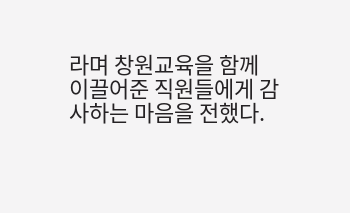라며 창원교육을 함께 이끌어준 직원들에게 감사하는 마음을 전했다.